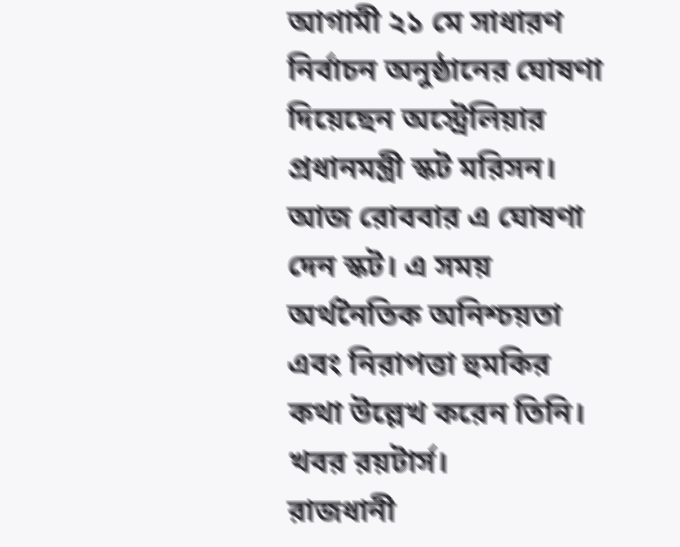আগামী ২১ মে সাধারণ নির্বাচন অনুষ্ঠানের ঘোষণা দিয়েছেন অস্ট্রেলিয়ার প্রধানমন্ত্রী স্কট মরিসন। আজ রোববার এ ঘোষণা দেন স্কট। এ সময় অর্থনৈতিক অনিশ্চয়তা এবং নিরাপত্তা হুমকির কথা উল্লেখ করেন তিনি। খবর রয়টার্স।
রাজধানী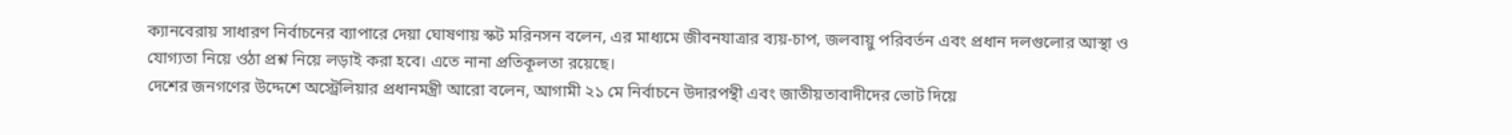ক্যানবেরায় সাধারণ নির্বাচনের ব্যাপারে দেয়া ঘোষণায় স্কট মরিনসন বলেন, এর মাধ্যমে জীবনযাত্রার ব্যয়-চাপ, জলবায়ু পরিবর্তন এবং প্রধান দলগুলোর আস্থা ও যোগ্যতা নিয়ে ওঠা প্রশ্ন নিয়ে লড়াই করা হবে। এতে নানা প্রতিকূলতা রয়েছে।
দেশের জনগণের উদ্দেশে অস্ট্রেলিয়ার প্রধানমন্ত্রী আরো বলেন, আগামী ২১ মে নির্বাচনে উদারপন্থী এবং জাতীয়তাবাদীদের ভোট দিয়ে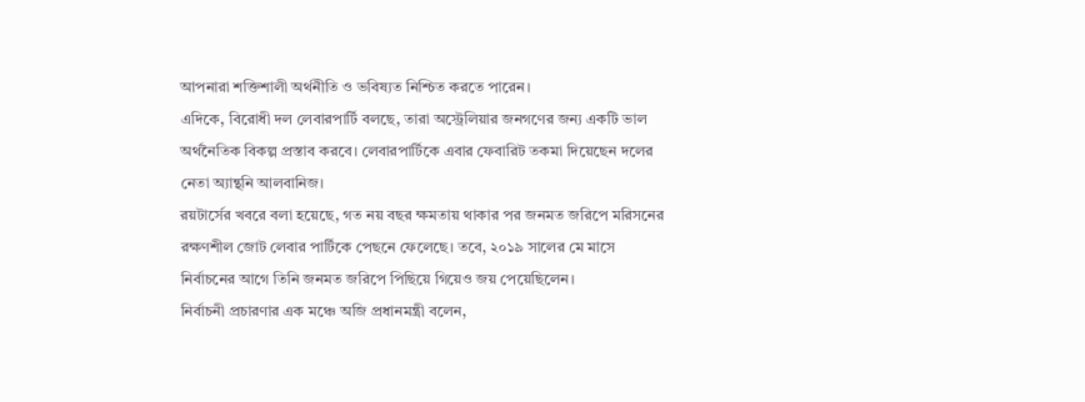আপনারা শক্তিশালী অর্থনীতি ও ভবিষ্যত নিশ্চিত করতে পারেন।
এদিকে, বিরোধী দল লেবারপার্টি বলছে, তারা অস্ট্রেলিয়ার জনগণের জন্য একটি ভাল অর্থনৈতিক বিকল্প প্রস্তাব করবে। লেবারপার্টিকে এবার ফেবারিট তকমা দিয়েছেন দলের নেতা অ্যান্থনি আলবানিজ।
রয়টার্সের খবরে বলা হয়েছে, গত নয় বছর ক্ষমতায় থাকার পর জনমত জরিপে মরিসনের রক্ষণশীল জোট লেবার পার্টিকে পেছনে ফেলেছে। তবে, ২০১৯ সালের মে মাসে নির্বাচনের আগে তিনি জনমত জরিপে পিছিয়ে গিয়েও জয় পেয়েছিলেন।
নির্বাচনী প্রচারণার এক মঞ্চে অজি প্রধানমন্ত্রী বলেন,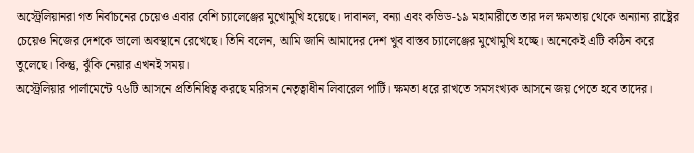অস্ট্রেলিয়ানরা গত নির্বাচনের চেয়েও এবার বেশি চ্যালেঞ্জের মুখোমুখি হয়েছে। দাবানল, বন্যা এবং কভিড-১৯ মহামারীতে তার দল ক্ষমতায় থেকে অন্যান্য রাষ্ট্রের চেয়েও নিজের দেশকে ভালো অবস্থানে রেখেছে। তিনি বলেন, আমি জানি আমাদের দেশ খুব বাস্তব চ্যালেঞ্জের মুখোমুখি হচ্ছে। অনেকেই এটি কঠিন করে তুলেছে। কিন্তু, ঝুঁকি নেয়ার এখনই সময়।
অস্ট্রেলিয়ার পার্লামেন্টে ৭৬টি আসনে প্রতিনিধিত্ব করছে মরিসন নেতৃত্বাধীন লিবারেল পার্টি। ক্ষমতা ধরে রাখতে সমসংখ্যক আসনে জয় পেতে হবে তাদের।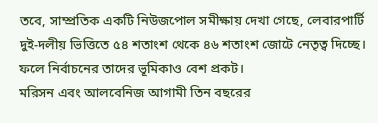তবে, সাম্প্রতিক একটি নিউজপোল সমীক্ষায় দেখা গেছে, লেবারপার্টি দুই-দলীয় ভিত্তিতে ৫৪ শতাংশ থেকে ৪৬ শতাংশ জোটে নেতৃত্ব দিচ্ছে। ফলে নির্বাচনের তাদের ভূমিকাও বেশ প্রকট।
মরিসন এবং আলবেনিজ আগামী তিন বছরের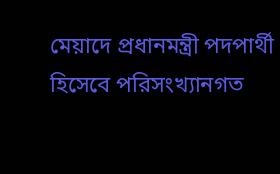মেয়াদে প্রধানমন্ত্রী পদপার্থী হিসেবে পরিসংখ্যানগত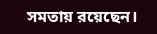সমতায় রয়েছেন।